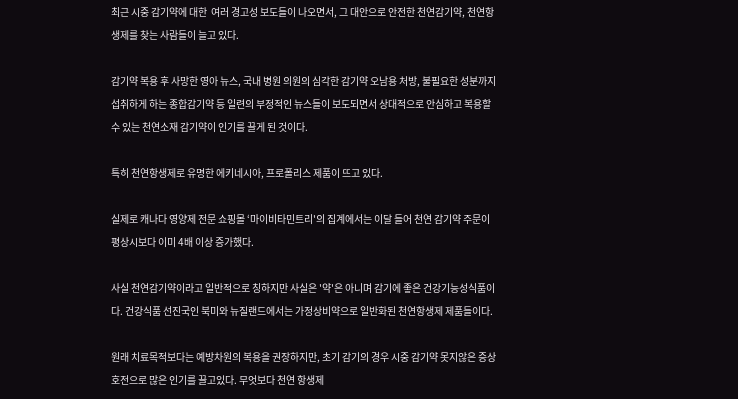최근 시중 감기약에 대한  여러 경고성 보도들이 나오면서, 그 대안으로 안전한 천연감기약, 천연항생제를 찾는 사람들이 늘고 있다.

감기약 복용 후 사망한 영아 뉴스, 국내 병원 의원의 심각한 감기약 오남용 처방, 불필요한 성분까지 섭취하게 하는 종합감기약 등 일련의 부정적인 뉴스들이 보도되면서 상대적으로 안심하고 복용할 수 있는 천연소재 감기약이 인기를 끌게 된 것이다.

특히 천연항생제로 유명한 에키네시아, 프로폴리스 제품이 뜨고 있다.

실제로 캐나다 영양제 전문 쇼핑몰 ‘마이비타민트리'의 집계에서는 이달 들어 천연 감기약 주문이 평상시보다 이미 4배 이상 증가했다.

사실 천연감기약이라고 일반적으로 칭하지만 사실은 '약'은 아니며 감기에 좋은 건강기능성식품이다. 건강식품 선진국인 북미와 뉴질랜드에서는 가정상비약으로 일반화된 천연항생제 제품들이다.

원래 치료목적보다는 예방차원의 복용을 권장하지만, 초기 감기의 경우 시중 감기약 못지않은 증상 호전으로 많은 인기를 끌고있다. 무엇보다 천연 항생제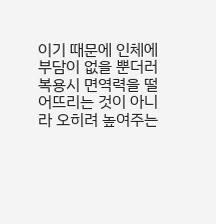이기 때문에 인체에 부담이 없을 뿐더러 복용시 면역력을 떨어뜨리는 것이 아니라 오히려 높여주는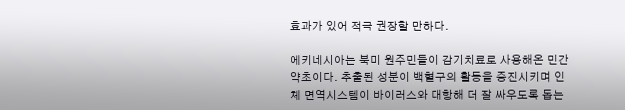효과가 있어 적극 권장할 만하다.

에키네시아는 북미 원주민들이 감기치료로 사용해온 민간약초이다. 추출된 성분이 백혈구의 활동을 증진시키며 인체 면역시스템이 바이러스와 대항해 더 잘 싸우도록 돕는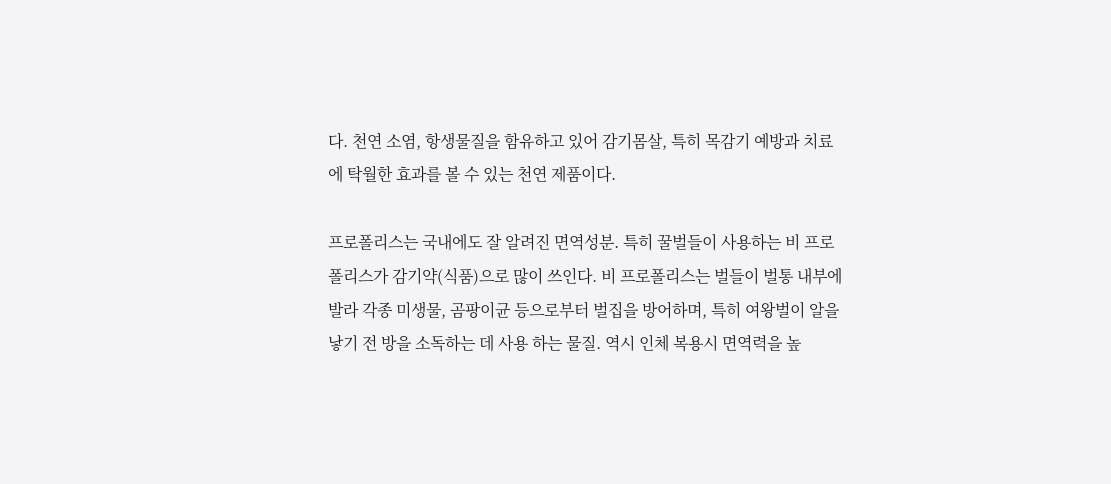다. 천연 소염, 항생물질을 함유하고 있어 감기몸살, 특히 목감기 예방과 치료에 탁월한 효과를 볼 수 있는 천연 제품이다.

프로폴리스는 국내에도 잘 알려진 면역성분. 특히 꿀벌들이 사용하는 비 프로폴리스가 감기약(식품)으로 많이 쓰인다. 비 프로폴리스는 벌들이 벌통 내부에 발라 각종 미생물, 곰팡이균 등으로부터 벌집을 방어하며, 특히 여왕벌이 알을 낳기 전 방을 소독하는 데 사용 하는 물질. 역시 인체 복용시 면역력을 높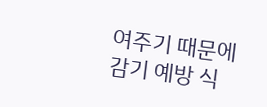여주기 때문에 감기 예방 식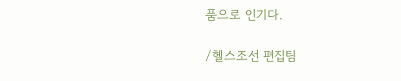품으로 인기다.

/헬스조선 편집팀